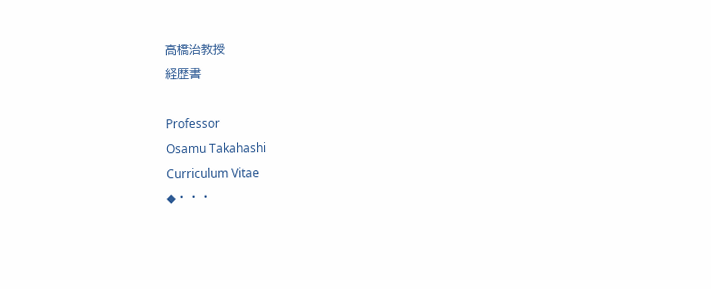高橋治教授
経歴書

Professor
Osamu Takahashi
Curriculum Vitae
◆・・・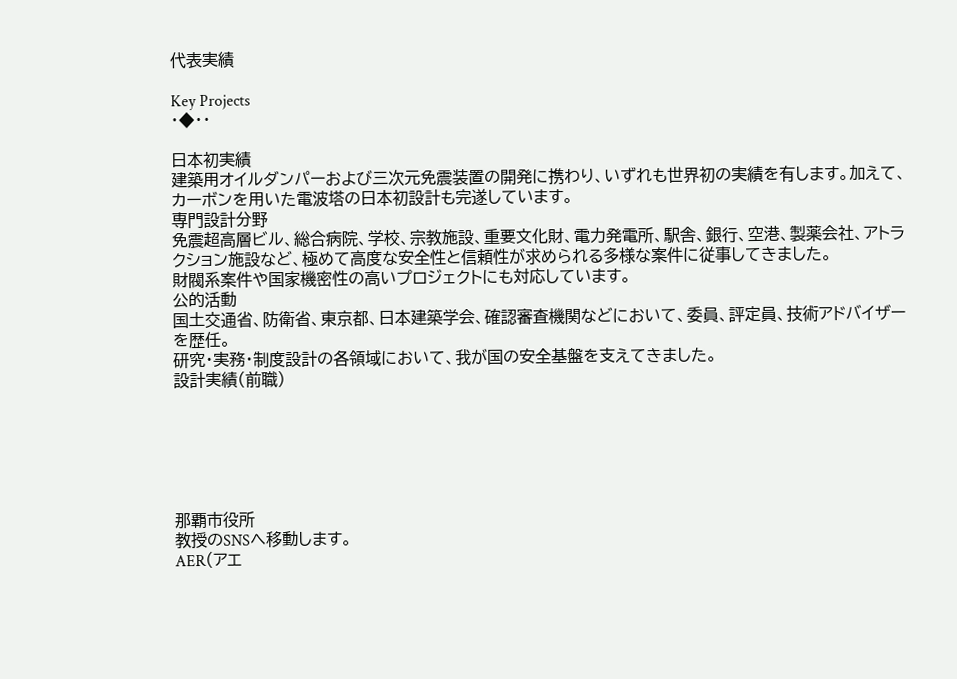代表実績

Key Projects
・◆・・

日本初実績
建築用オイルダンパーおよび三次元免震装置の開発に携わり、いずれも世界初の実績を有します。加えて、カーボンを用いた電波塔の日本初設計も完遂しています。
専門設計分野
免震超高層ビル、総合病院、学校、宗教施設、重要文化財、電力発電所、駅舎、銀行、空港、製薬会社、アトラクション施設など、極めて高度な安全性と信頼性が求められる多様な案件に従事してきました。
財閥系案件や国家機密性の高いプロジェクトにも対応しています。
公的活動
国土交通省、防衛省、東京都、日本建築学会、確認審査機関などにおいて、委員、評定員、技術アドバイザーを歴任。
研究・実務・制度設計の各領域において、我が国の安全基盤を支えてきました。
設計実績(前職)






那覇市役所
教授のSNSへ移動します。
AER(アエ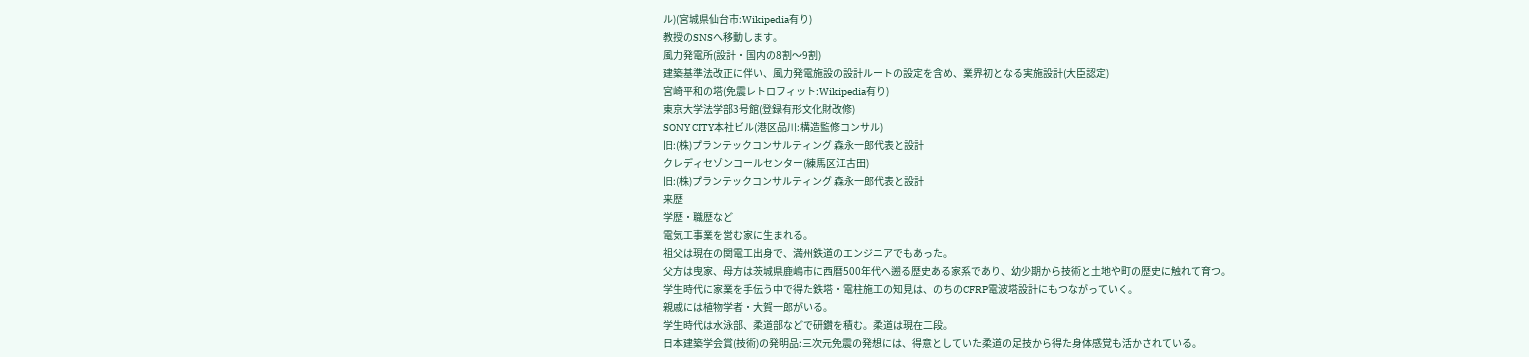ル)(宮城県仙台市:Wikipedia有り)
教授のSNSへ移動します。
風力発電所(設計・国内の8割〜9割)
建築基準法改正に伴い、風力発電施設の設計ルートの設定を含め、業界初となる実施設計(大臣認定)
宮崎平和の塔(免震レトロフィット:Wikipedia有り)
東京大学法学部3号館(登録有形文化財改修)
SONY CITY本社ビル(港区品川:構造監修コンサル)
旧:(株)プランテックコンサルティング 森永一郎代表と設計
クレディセゾンコールセンター(練馬区江古田)
旧:(株)プランテックコンサルティング 森永一郎代表と設計
来歴
学歴・職歴など
電気工事業を営む家に生まれる。
祖父は現在の関電工出身で、満州鉄道のエンジニアでもあった。
父方は曳家、母方は茨城県鹿嶋市に西暦500年代へ遡る歴史ある家系であり、幼少期から技術と土地や町の歴史に触れて育つ。
学生時代に家業を手伝う中で得た鉄塔・電柱施工の知見は、のちのCFRP電波塔設計にもつながっていく。
親戚には植物学者・大賀一郎がいる。
学生時代は水泳部、柔道部などで研鑽を積む。柔道は現在二段。
日本建築学会賞(技術)の発明品:三次元免震の発想には、得意としていた柔道の足技から得た身体感覚も活かされている。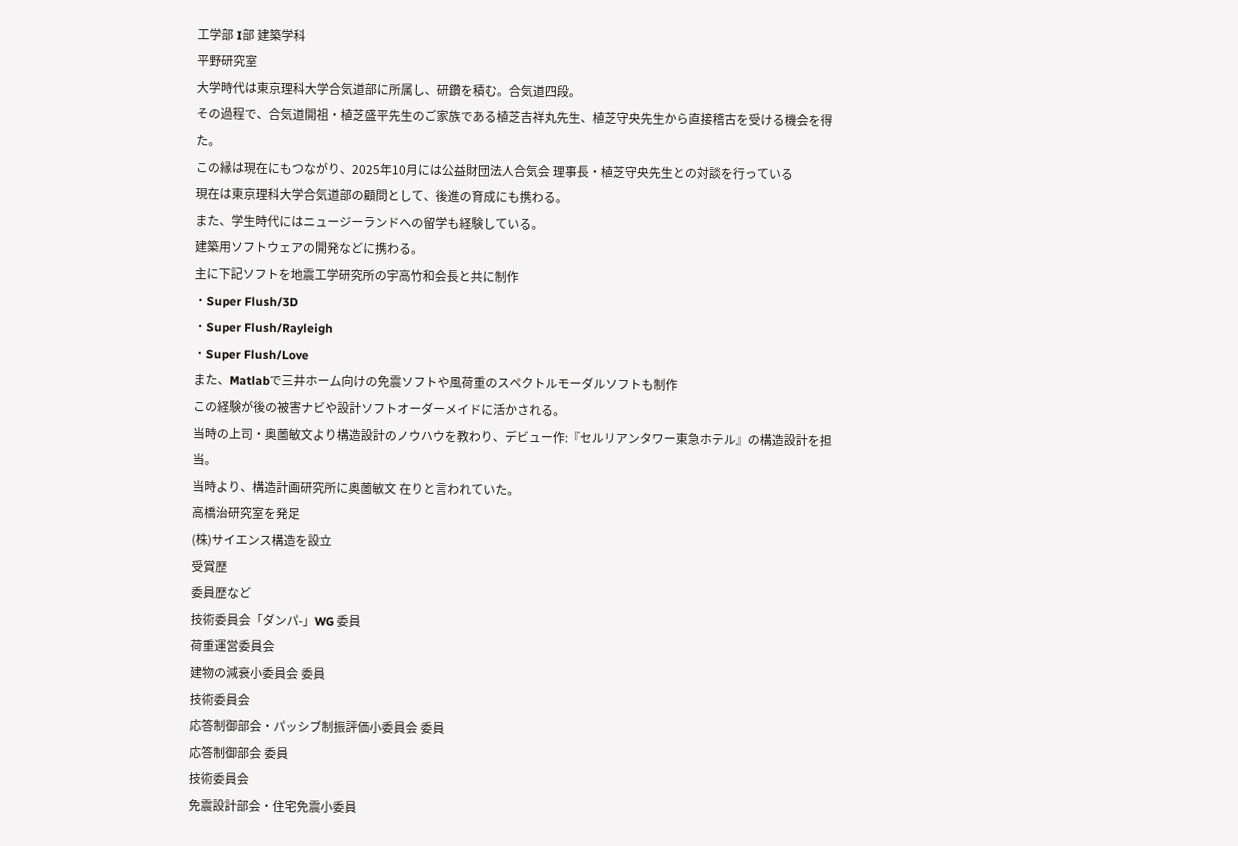工学部 I部 建築学科
平野研究室
大学時代は東京理科大学合気道部に所属し、研鑽を積む。合気道四段。
その過程で、合気道開祖・植芝盛平先生のご家族である植芝吉祥丸先生、植芝守央先生から直接稽古を受ける機会を得た。
この縁は現在にもつながり、2025年10月には公益財団法人合気会 理事長・植芝守央先生との対談を行っている
現在は東京理科大学合気道部の顧問として、後進の育成にも携わる。
また、学生時代にはニュージーランドへの留学も経験している。
建築用ソフトウェアの開発などに携わる。
主に下記ソフトを地震工学研究所の宇高竹和会長と共に制作
・Super Flush/3D
・Super Flush/Rayleigh
・Super Flush/Love
また、Matlabで三井ホーム向けの免震ソフトや風荷重のスペクトルモーダルソフトも制作
この経験が後の被害ナビや設計ソフトオーダーメイドに活かされる。
当時の上司・奥薗敏文より構造設計のノウハウを教わり、デビュー作:『セルリアンタワー東急ホテル』の構造設計を担当。
当時より、構造計画研究所に奥薗敏文 在りと言われていた。
高橋治研究室を発足
(株)サイエンス構造を設立
受賞歴
委員歴など
技術委員会「ダンパ-」WG 委員
荷重運営委員会
建物の減衰小委員会 委員
技術委員会
応答制御部会・パッシブ制振評価小委員会 委員
応答制御部会 委員
技術委員会
免震設計部会・住宅免震小委員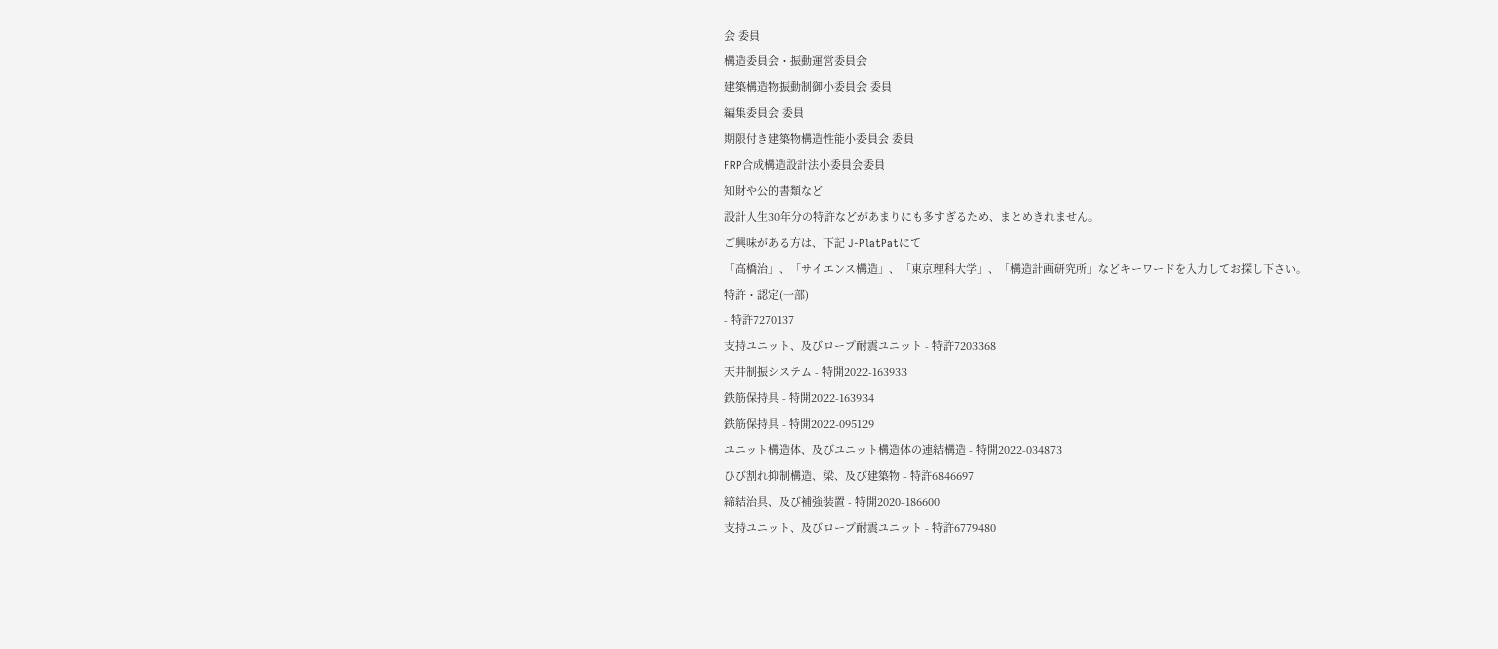会 委員
構造委員会・振動運営委員会
建築構造物振動制御小委員会 委員
編集委員会 委員
期限付き建築物構造性能小委員会 委員
FRP合成構造設計法小委員会委員
知財や公的書類など
設計人生30年分の特許などがあまりにも多すぎるため、まとめきれません。
ご興味がある方は、下記 J-PlatPatにて
「高橋治」、「サイエンス構造」、「東京理科大学」、「構造計画研究所」などキーワードを入力してお探し下さい。
特許・認定(一部)
- 特許7270137
支持ユニット、及びロープ耐震ユニット - 特許7203368
天井制振システム - 特開2022-163933
鉄筋保持具 - 特開2022-163934
鉄筋保持具 - 特開2022-095129
ユニット構造体、及びユニット構造体の連結構造 - 特開2022-034873
ひび割れ抑制構造、梁、及び建築物 - 特許6846697
締結治具、及び補強装置 - 特開2020-186600
支持ユニット、及びロープ耐震ユニット - 特許6779480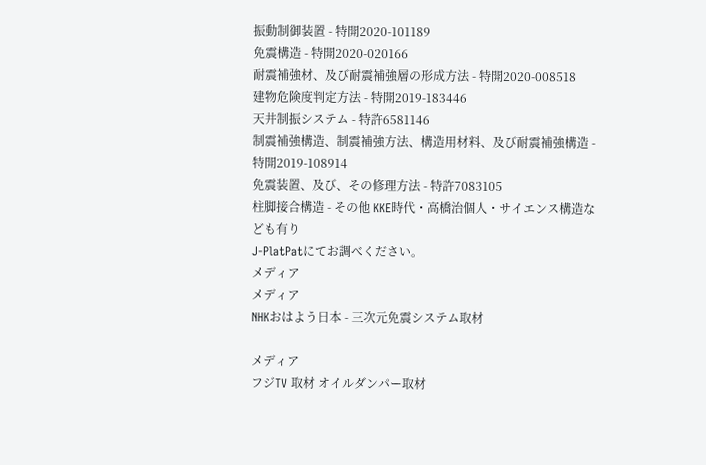振動制御装置 - 特開2020-101189
免震構造 - 特開2020-020166
耐震補強材、及び耐震補強層の形成方法 - 特開2020-008518
建物危険度判定方法 - 特開2019-183446
天井制振システム - 特許6581146
制震補強構造、制震補強方法、構造用材料、及び耐震補強構造 - 特開2019-108914
免震装置、及び、その修理方法 - 特許7083105
柱脚接合構造 - その他 KKE時代・高橋治個人・サイエンス構造なども有り
J-PlatPatにてお調べください。
メディア
メディア
NHKおはよう日本 - 三次元免震システム取材

メディア
フジTV 取材 オイルダンパー取材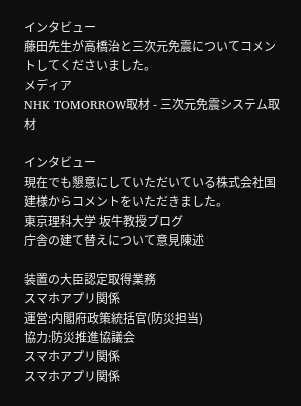インタビュー
藤田先生が高橋治と三次元免震についてコメントしてくださいました。
メディア
NHK TOMORROW取材 - 三次元免震システム取材

インタビュー
現在でも懇意にしていただいている株式会社国建様からコメントをいただきました。
東京理科大学 坂牛教授ブログ
庁舎の建て替えについて意見陳述

装置の大臣認定取得業務
スマホアプリ関係
運営:内閣府政策統括官(防災担当)
協力:防災推進協議会
スマホアプリ関係
スマホアプリ関係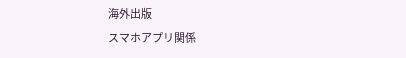海外出版
スマホアプリ関係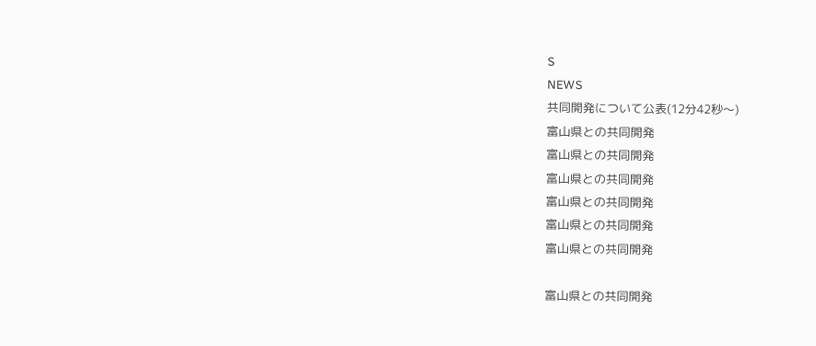S
NEWS
共同開発について公表(12分42秒〜)
富山県との共同開発
富山県との共同開発
富山県との共同開発
富山県との共同開発
富山県との共同開発
富山県との共同開発

富山県との共同開発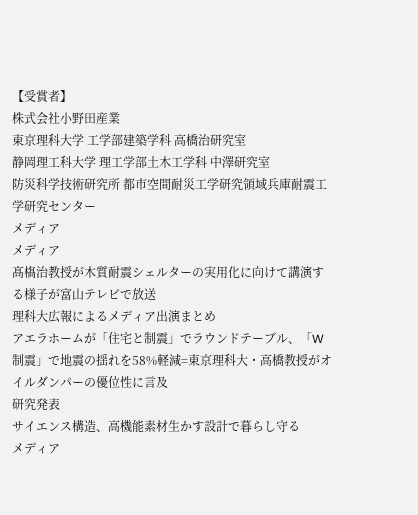【受賞者】
株式会社小野田産業
東京理科大学 工学部建築学科 高橋治研究室
静岡理工科大学 理工学部土木工学科 中澤研究室
防災科学技術研究所 都市空間耐災工学研究領域兵庫耐震工学研究センター
メディア
メディア
髙𣘺治教授が木質耐震シェルターの実用化に向けて講演する様子が富山テレビで放送
理科大広報によるメディア出演まとめ
アエラホームが「住宅と制震」でラウンドテーブル、「W制震」で地震の揺れを58%軽減=東京理科大・高橋教授がオイルダンパーの優位性に言及
研究発表
サイエンス構造、高機能素材生かす設計で暮らし守る
メディア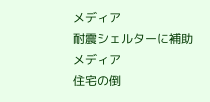メディア
耐震シェルターに補助
メディア
住宅の倒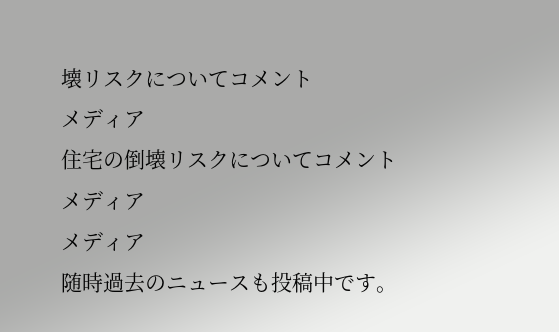壊リスクについてコメント
メディア
住宅の倒壊リスクについてコメント
メディア
メディア
随時過去のニュースも投稿中です。